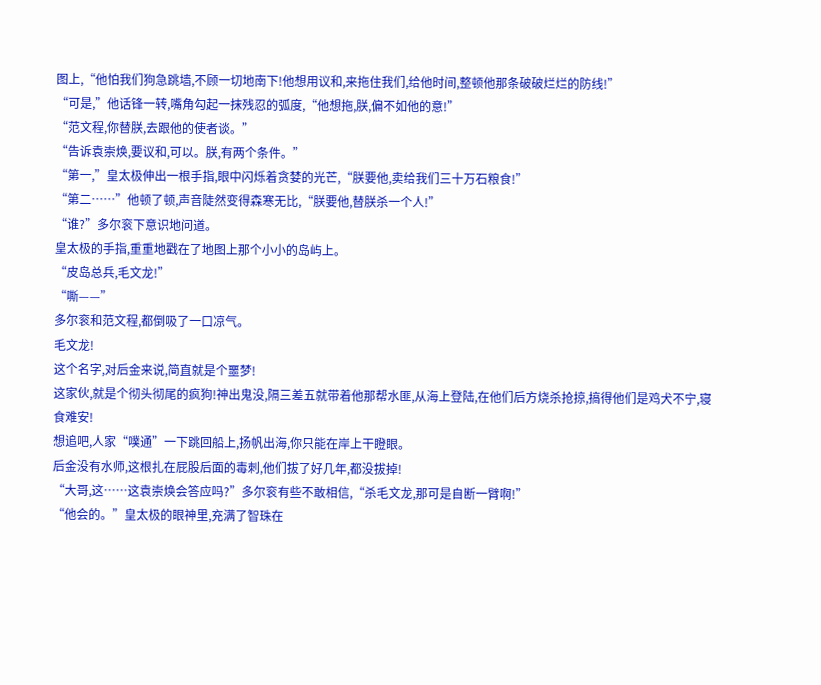图上,“他怕我们狗急跳墙,不顾一切地南下!他想用议和,来拖住我们,给他时间,整顿他那条破破烂烂的防线!”
“可是,”他话锋一转,嘴角勾起一抹残忍的弧度,“他想拖,朕,偏不如他的意!”
“范文程,你替朕,去跟他的使者谈。”
“告诉袁崇焕,要议和,可以。朕,有两个条件。”
“第一,”皇太极伸出一根手指,眼中闪烁着贪婪的光芒,“朕要他,卖给我们三十万石粮食!”
“第二……”他顿了顿,声音陡然变得森寒无比,“朕要他,替朕杀一个人!”
“谁?”多尔衮下意识地问道。
皇太极的手指,重重地戳在了地图上那个小小的岛屿上。
“皮岛总兵,毛文龙!”
“嘶——”
多尔衮和范文程,都倒吸了一口凉气。
毛文龙!
这个名字,对后金来说,简直就是个噩梦!
这家伙,就是个彻头彻尾的疯狗!神出鬼没,隔三差五就带着他那帮水匪,从海上登陆,在他们后方烧杀抢掠,搞得他们是鸡犬不宁,寝食难安!
想追吧,人家“噗通”一下跳回船上,扬帆出海,你只能在岸上干瞪眼。
后金没有水师,这根扎在屁股后面的毒刺,他们拔了好几年,都没拔掉!
“大哥,这……这袁崇焕会答应吗?”多尔衮有些不敢相信,“杀毛文龙,那可是自断一臂啊!”
“他会的。”皇太极的眼神里,充满了智珠在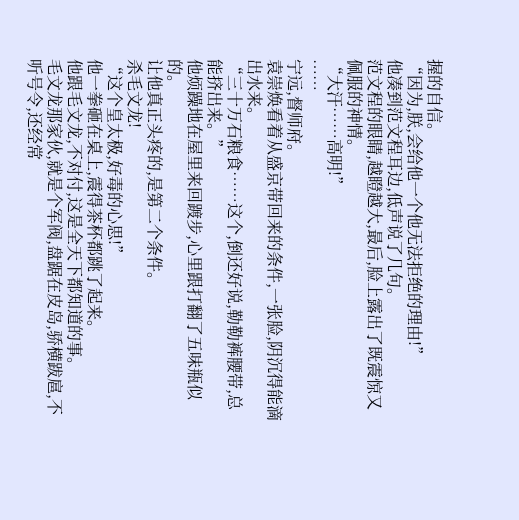握的自信。
“因为,朕,会给他一个他无法拒绝的理由!”
他凑到范文程耳边,低声说了几句。
范文程的眼睛,越瞪越大,最后,脸上露出了既震惊又佩服的神情。
“大汗……高明!”
……
宁远,督师府。
袁崇焕看着从盛京带回来的条件,一张脸,阴沉得能滴出水来。
“三十万石粮食……这个,倒还好说,勒勒裤腰带,总能挤出来。”
他烦躁地在屋里来回踱步,心里跟打翻了五味瓶似的。
让他真正头疼的,是第二个条件。
杀毛文龙!
“这个皇太极,好毒的心思!”
他一拳砸在桌上,震得茶杯都跳了起来。
他跟毛文龙,不对付,这是全天下都知道的事。
毛文龙那家伙,就是个军阀,盘踞在皮岛,骄横跋扈,不听号令,还经常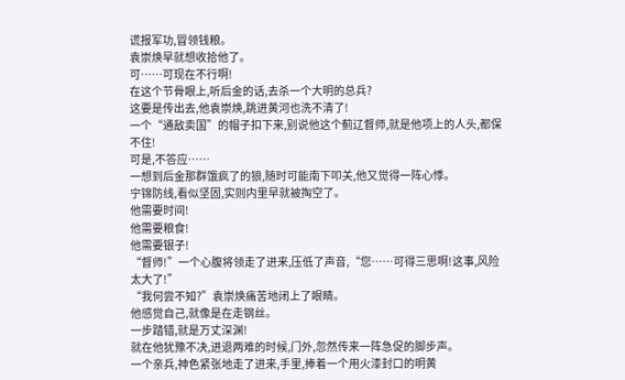谎报军功,冒领钱粮。
袁崇焕早就想收拾他了。
可……可现在不行啊!
在这个节骨眼上,听后金的话,去杀一个大明的总兵?
这要是传出去,他袁崇焕,跳进黄河也洗不清了!
一个“通敌卖国”的帽子扣下来,别说他这个蓟辽督师,就是他项上的人头,都保不住!
可是,不答应……
一想到后金那群饿疯了的狼,随时可能南下叩关,他又觉得一阵心悸。
宁锦防线,看似坚固,实则内里早就被掏空了。
他需要时间!
他需要粮食!
他需要银子!
“督师!”一个心腹将领走了进来,压低了声音,“您……可得三思啊!这事,风险太大了!”
“我何尝不知?”袁崇焕痛苦地闭上了眼睛。
他感觉自己,就像是在走钢丝。
一步踏错,就是万丈深渊!
就在他犹豫不决,进退两难的时候,门外,忽然传来一阵急促的脚步声。
一个亲兵,神色紧张地走了进来,手里,捧着一个用火漆封口的明黄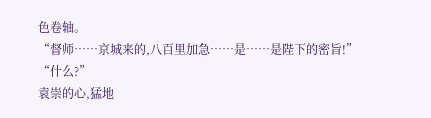色卷轴。
“督师……京城来的,八百里加急……是……是陛下的密旨!”
“什么?”
袁崇的心,猛地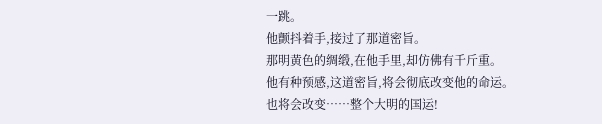一跳。
他颤抖着手,接过了那道密旨。
那明黄色的绸缎,在他手里,却仿佛有千斤重。
他有种预感,这道密旨,将会彻底改变他的命运。
也将会改变……整个大明的国运!